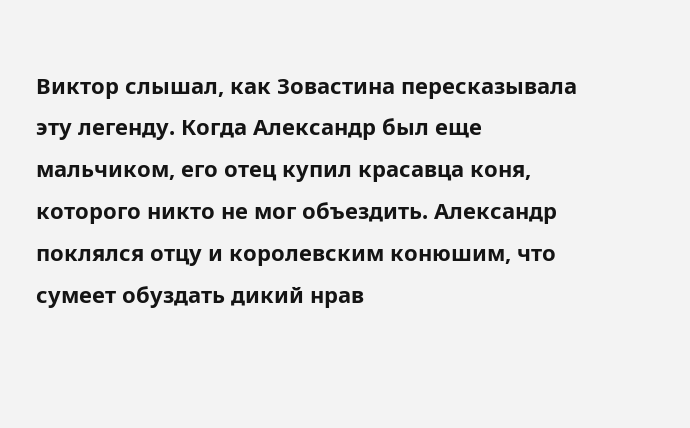Виктор слышал, как Зовастина пересказывала эту легенду. Когда Александр был еще мальчиком, его отец купил красавца коня, которого никто не мог объездить. Александр поклялся отцу и королевским конюшим, что сумеет обуздать дикий нрав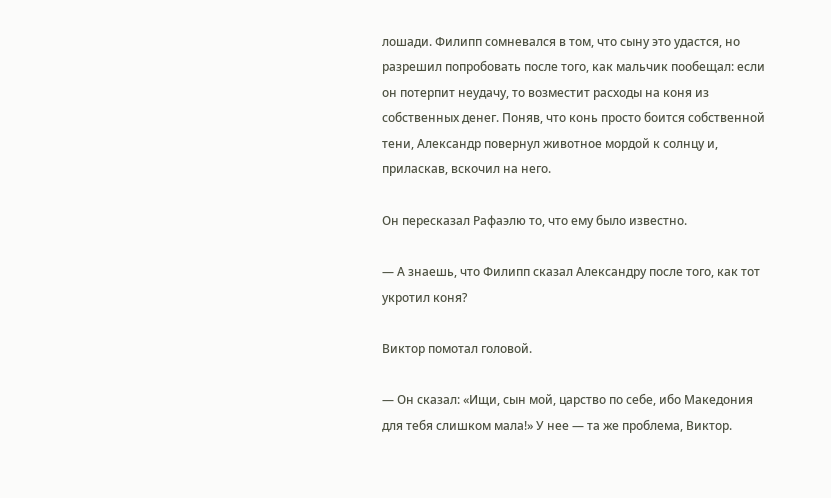лошади. Филипп сомневался в том, что сыну это удастся, но разрешил попробовать после того, как мальчик пообещал: если он потерпит неудачу, то возместит расходы на коня из собственных денег. Поняв, что конь просто боится собственной тени, Александр повернул животное мордой к солнцу и, приласкав, вскочил на него.

Он пересказал Рафаэлю то, что ему было известно.

— А знаешь, что Филипп сказал Александру после того, как тот укротил коня?

Виктор помотал головой.

— Он сказал: «Ищи, сын мой, царство по себе, ибо Македония для тебя слишком мала!» У нее — та же проблема, Виктор.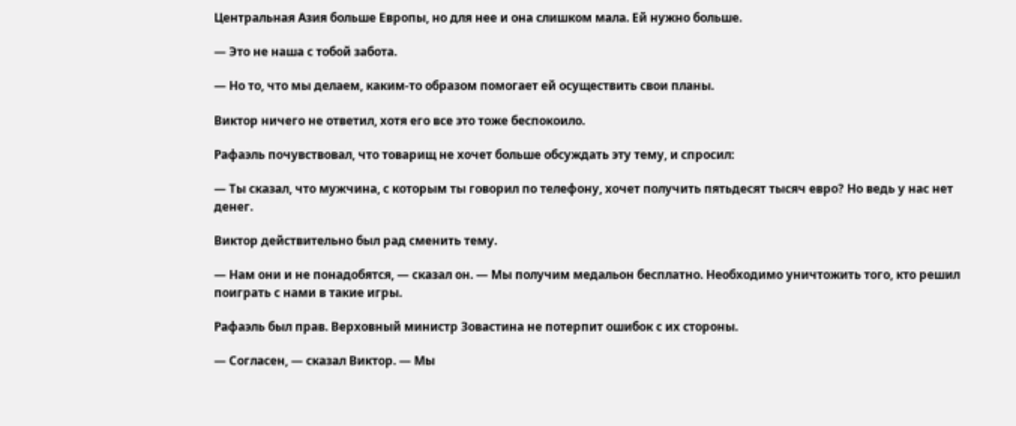Центральная Азия больше Европы, но для нее и она слишком мала. Ей нужно больше.

— Это не наша с тобой забота.

— Но то, что мы делаем, каким-то образом помогает ей осуществить свои планы.

Виктор ничего не ответил, хотя его все это тоже беспокоило.

Рафаэль почувствовал, что товарищ не хочет больше обсуждать эту тему, и спросил:

— Ты сказал, что мужчина, с которым ты говорил по телефону, хочет получить пятьдесят тысяч евро? Но ведь у нас нет денег.

Виктор действительно был рад сменить тему.

— Нам они и не понадобятся, — сказал он. — Мы получим медальон бесплатно. Необходимо уничтожить того, кто решил поиграть с нами в такие игры.

Рафаэль был прав. Верховный министр Зовастина не потерпит ошибок с их стороны.

— Согласен, — сказал Виктор. — Мы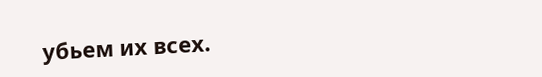убьем их всех.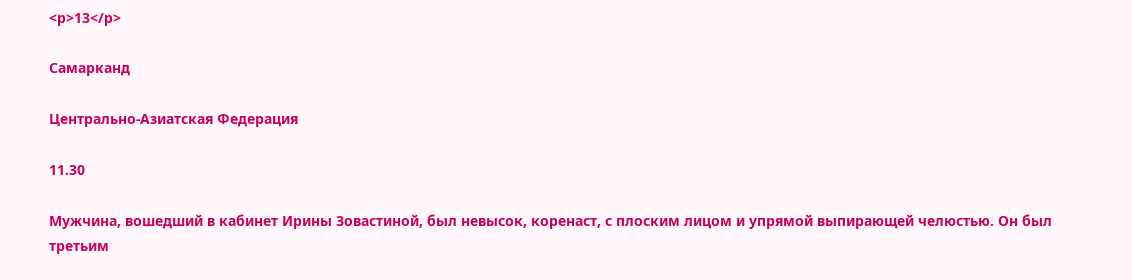<p>13</p>

Самарканд

Центрально-Азиатская Федерация

11.30

Мужчина, вошедший в кабинет Ирины Зовастиной, был невысок, коренаст, с плоским лицом и упрямой выпирающей челюстью. Он был третьим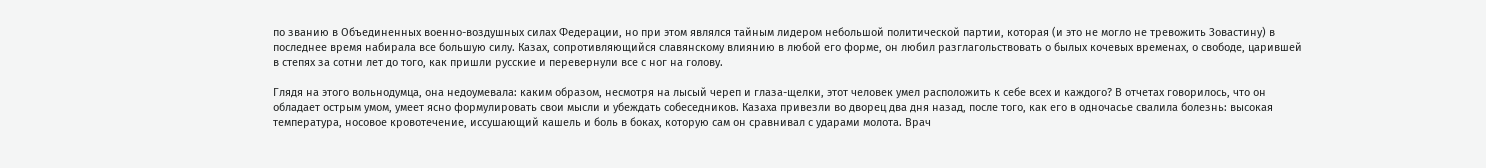по званию в Объединенных военно-воздушных силах Федерации, но при этом являлся тайным лидером небольшой политической партии, которая (и это не могло не тревожить Зовастину) в последнее время набирала все большую силу. Казах, сопротивляющийся славянскому влиянию в любой его форме, он любил разглагольствовать о былых кочевых временах, о свободе, царившей в степях за сотни лет до того, как пришли русские и перевернули все с ног на голову.

Глядя на этого вольнодумца, она недоумевала: каким образом, несмотря на лысый череп и глаза-щелки, этот человек умел расположить к себе всех и каждого? В отчетах говорилось, что он обладает острым умом, умеет ясно формулировать свои мысли и убеждать собеседников. Казаха привезли во дворец два дня назад, после того, как его в одночасье свалила болезнь: высокая температура, носовое кровотечение, иссушающий кашель и боль в боках, которую сам он сравнивал с ударами молота. Врач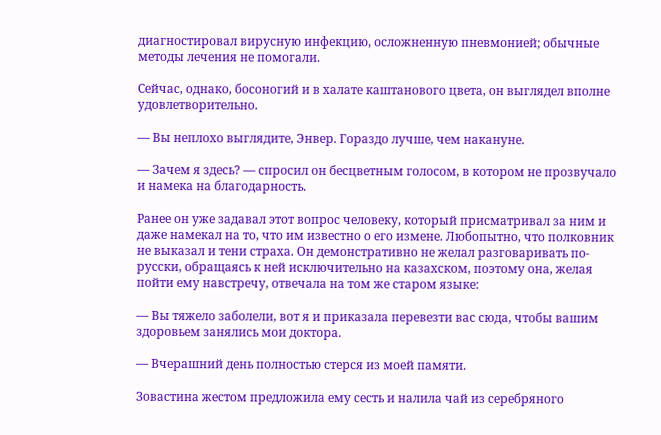диагностировал вирусную инфекцию, осложненную пневмонией; обычные методы лечения не помогали.

Сейчас, однако, босоногий и в халате каштанового цвета, он выглядел вполне удовлетворительно.

— Вы неплохо выглядите, Энвер. Гораздо лучше, чем накануне.

— Зачем я здесь? — спросил он бесцветным голосом, в котором не прозвучало и намека на благодарность.

Ранее он уже задавал этот вопрос человеку, который присматривал за ним и даже намекал на то, что им известно о его измене. Любопытно, что полковник не выказал и тени страха. Он демонстративно не желал разговаривать по-русски, обращаясь к ней исключительно на казахском, поэтому она, желая пойти ему навстречу, отвечала на том же старом языке:

— Вы тяжело заболели, вот я и приказала перевезти вас сюда, чтобы вашим здоровьем занялись мои доктора.

— Вчерашний день полностью стерся из моей памяти.

Зовастина жестом предложила ему сесть и налила чай из серебряного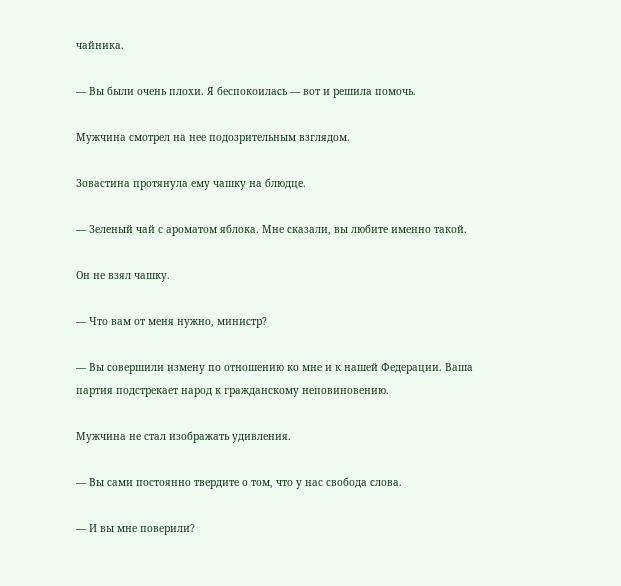чайника.

— Вы были очень плохи. Я беспокоилась — вот и решила помочь.

Мужчина смотрел на нее подозрительным взглядом.

Зовастина протянула ему чашку на блюдце.

— Зеленый чай с ароматом яблока. Мне сказали, вы любите именно такой.

Он не взял чашку.

— Что вам от меня нужно, министр?

— Вы совершили измену по отношению ко мне и к нашей Федерации. Ваша партия подстрекает народ к гражданскому неповиновению.

Мужчина не стал изображать удивления.

— Вы сами постоянно твердите о том, что у нас свобода слова.

— И вы мне поверили?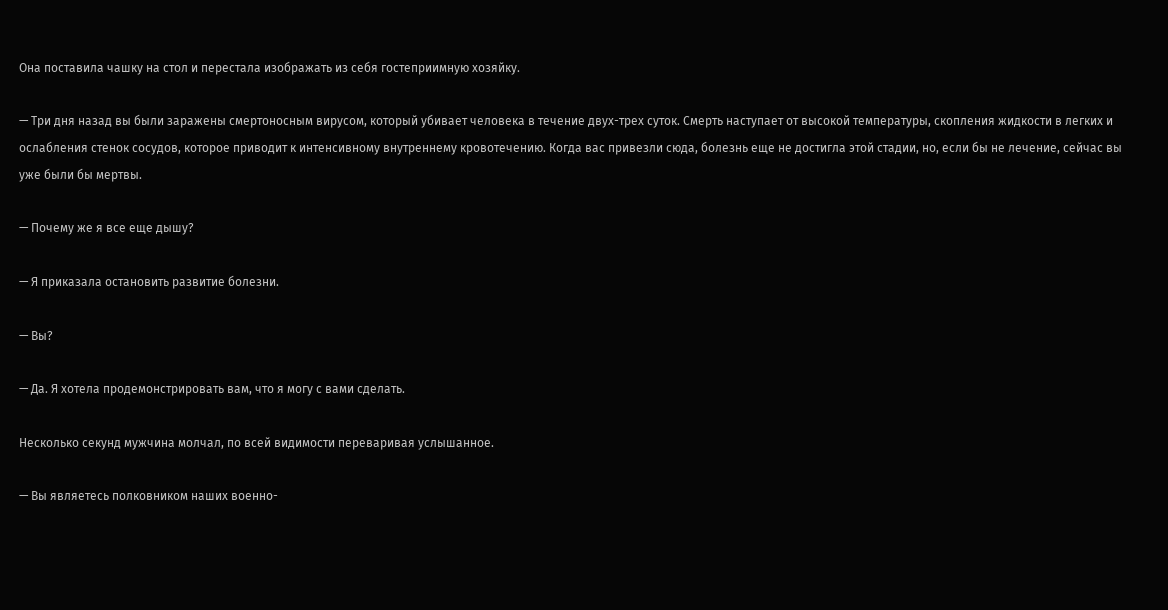Она поставила чашку на стол и перестала изображать из себя гостеприимную хозяйку.

— Три дня назад вы были заражены смертоносным вирусом, который убивает человека в течение двух-трех суток. Смерть наступает от высокой температуры, скопления жидкости в легких и ослабления стенок сосудов, которое приводит к интенсивному внутреннему кровотечению. Когда вас привезли сюда, болезнь еще не достигла этой стадии, но, если бы не лечение, сейчас вы уже были бы мертвы.

— Почему же я все еще дышу?

— Я приказала остановить развитие болезни.

— Вы?

— Да. Я хотела продемонстрировать вам, что я могу с вами сделать.

Несколько секунд мужчина молчал, по всей видимости переваривая услышанное.

— Вы являетесь полковником наших военно-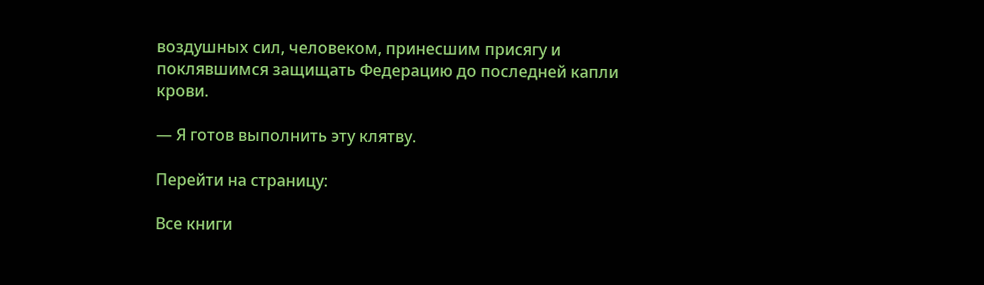воздушных сил, человеком, принесшим присягу и поклявшимся защищать Федерацию до последней капли крови.

— Я готов выполнить эту клятву.

Перейти на страницу:

Все книги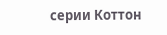серии Коттон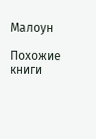Малоун

Похожие книги